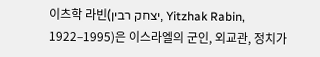이츠학 라빈(יצחק רבין, Yitzhak Rabin, 1922–1995)은 이스라엘의 군인, 외교관, 정치가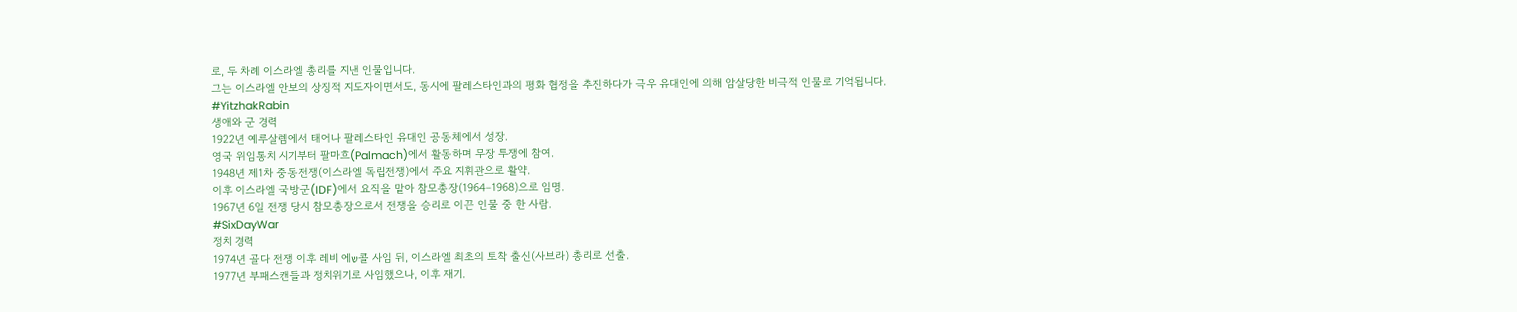로, 두 차례 이스라엘 총리를 지낸 인물입니다.
그는 이스라엘 안보의 상징적 지도자이면서도, 동시에 팔레스타인과의 평화 협정을 추진하다가 극우 유대인에 의해 암살당한 비극적 인물로 기억됩니다.
#YitzhakRabin
생애와 군 경력
1922년 예루살렘에서 태어나 팔레스타인 유대인 공동체에서 성장.
영국 위임통치 시기부터 팔마흐(Palmach)에서 활동하며 무장 투쟁에 참여.
1948년 제1차 중동전쟁(이스라엘 독립전쟁)에서 주요 지휘관으로 활약.
이후 이스라엘 국방군(IDF)에서 요직을 맡아 참모총장(1964–1968)으로 임명.
1967년 6일 전쟁 당시 참모총장으로서 전쟁을 승리로 이끈 인물 중 한 사람.
#SixDayWar
정치 경력
1974년 골다 전쟁 이후 레비 에ש콜 사임 뒤, 이스라엘 최초의 토착 출신(사브라) 총리로 선출.
1977년 부패스캔들과 정치위기로 사임했으나, 이후 재기.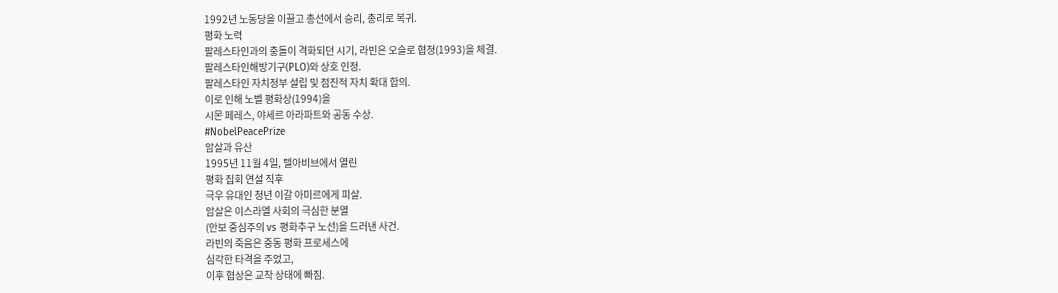1992년 노동당을 이끌고 총선에서 승리, 총리로 복귀.
평화 노력
팔레스타인과의 충돌이 격화되던 시기, 라빈은 오슬로 협정(1993)을 체결.
팔레스타인해방기구(PLO)와 상호 인정.
팔레스타인 자치정부 설립 및 점진적 자치 확대 합의.
이로 인해 노벨 평화상(1994)을
시몬 페레스, 야세르 아라파트와 공동 수상.
#NobelPeacePrize
암살과 유산
1995년 11월 4일, 텔아비브에서 열린
평화 집회 연설 직후
극우 유대인 청년 이갈 아미르에게 피살.
암살은 이스라엘 사회의 극심한 분열
(안보 중심주의 vs 평화추구 노선)을 드러낸 사건.
라빈의 죽음은 중동 평화 프로세스에
심각한 타격을 주었고,
이후 협상은 교착 상태에 빠짐.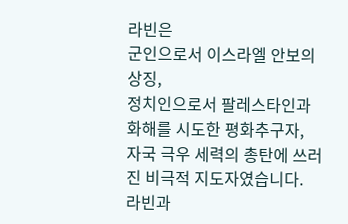라빈은
군인으로서 이스라엘 안보의 상징,
정치인으로서 팔레스타인과 화해를 시도한 평화추구자,
자국 극우 세력의 총탄에 쓰러진 비극적 지도자였습니다.
라빈과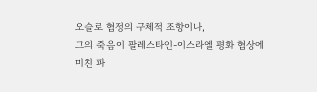오슬로 협정의 구체적 조항이나,
그의 죽음이 팔레스타인-이스라엘 평화 협상에
미친 파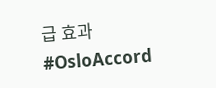급 효과
#OsloAccord